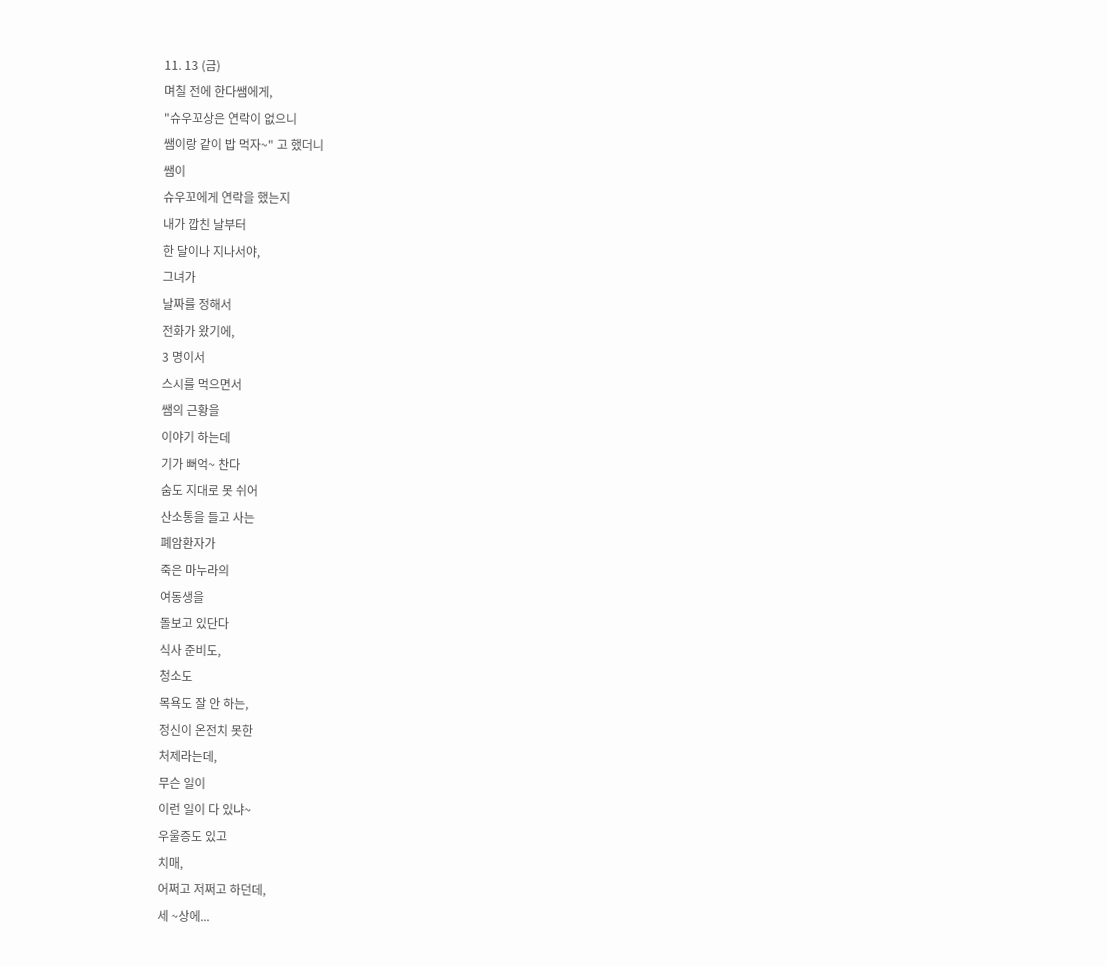11. 13 (금)
며칠 전에 한다쌤에게,
"슈우꼬상은 연락이 없으니
쌤이랑 같이 밥 먹자~" 고 했더니
쌤이
슈우꼬에게 연락을 했는지
내가 깝친 날부터
한 달이나 지나서야,
그녀가
날짜를 정해서
전화가 왔기에,
3 명이서
스시를 먹으면서
쌤의 근황을
이야기 하는데
기가 뻐억~ 찬다
숨도 지대로 못 쉬어
산소통을 들고 사는
폐암환자가
죽은 마누라의
여동생을
돌보고 있단다
식사 준비도,
청소도
목욕도 잘 안 하는,
정신이 온전치 못한
처제라는데,
무슨 일이
이런 일이 다 있냐~
우울증도 있고
치매,
어쩌고 저쩌고 하던데,
세 ~상에...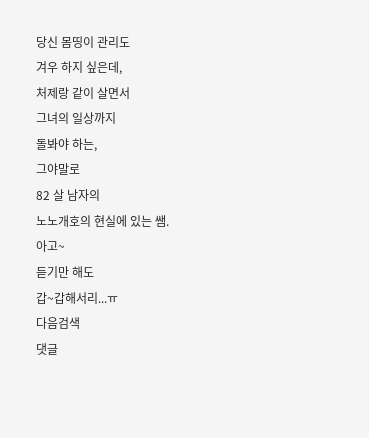당신 몸띵이 관리도
겨우 하지 싶은데,
처제랑 같이 살면서
그녀의 일상까지
돌봐야 하는,
그야말로
82 살 남자의
노노개호의 현실에 있는 쌤.
아고~
듣기만 해도
갑~갑해서리...ㅠ
다음검색
댓글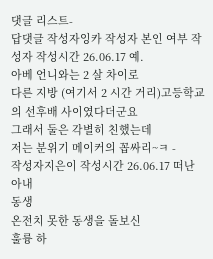댓글 리스트-
답댓글 작성자잉카 작성자 본인 여부 작성자 작성시간 26.06.17 예.
아베 언니와는 2 살 차이로
다른 지방 (여기서 2 시간 거리)고등학교의 선후배 사이였다더군요
그래서 둘은 각별히 친했는데
저는 분위기 메이커의 꼽싸리~ㅋ -
작성자지은이 작성시간 26.06.17 떠난 아내
동생
온전치 못한 동생을 돌보신
훌륭 하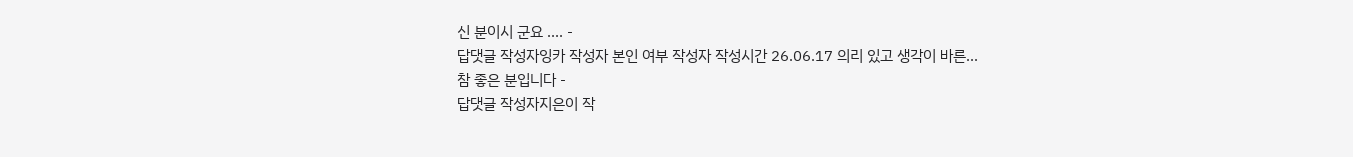신 분이시 군요 .... -
답댓글 작성자잉카 작성자 본인 여부 작성자 작성시간 26.06.17 의리 있고 생각이 바른...
참 좋은 분입니다 -
답댓글 작성자지은이 작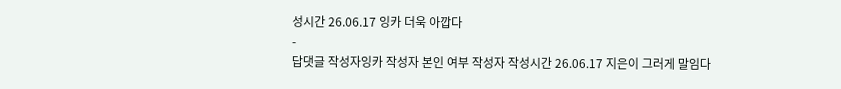성시간 26.06.17 잉카 더욱 아깝다
-
답댓글 작성자잉카 작성자 본인 여부 작성자 작성시간 26.06.17 지은이 그러게 말임다